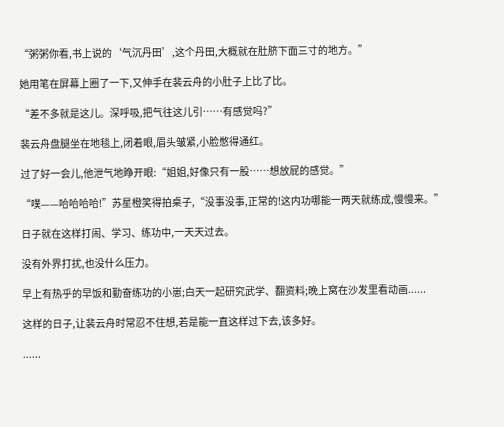“粥粥你看,书上说的‘气沉丹田’,这个丹田,大概就在肚脐下面三寸的地方。”

她用笔在屏幕上圈了一下,又伸手在裴云舟的小肚子上比了比。

“差不多就是这儿。深呼吸,把气往这儿引……有感觉吗?”

裴云舟盘腿坐在地毯上,闭着眼,眉头皱紧,小脸憋得通红。

过了好一会儿,他泄气地睁开眼:“姐姐,好像只有一股……想放屁的感觉。”

“噗——哈哈哈哈!”苏星橙笑得拍桌子,“没事没事,正常的!这内功哪能一两天就练成,慢慢来。”

日子就在这样打闹、学习、练功中,一天天过去。

没有外界打扰,也没什么压力。

早上有热乎的早饭和勤奋练功的小崽;白天一起研究武学、翻资料;晚上窝在沙发里看动画......

这样的日子,让裴云舟时常忍不住想,若是能一直这样过下去,该多好。

......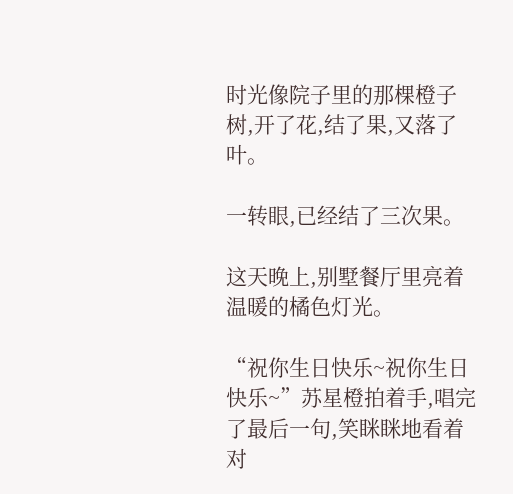时光像院子里的那棵橙子树,开了花,结了果,又落了叶。

一转眼,已经结了三次果。

这天晚上,别墅餐厅里亮着温暖的橘色灯光。

“祝你生日快乐~祝你生日快乐~”苏星橙拍着手,唱完了最后一句,笑眯眯地看着对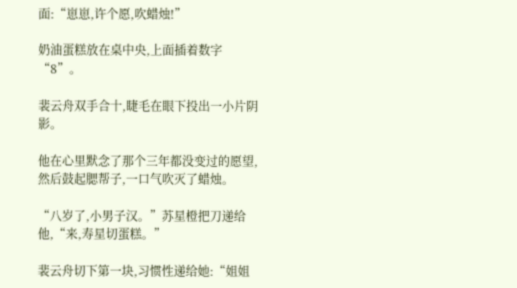面:“崽崽,许个愿,吹蜡烛!”

奶油蛋糕放在桌中央,上面插着数字“8”。

裴云舟双手合十,睫毛在眼下投出一小片阴影。

他在心里默念了那个三年都没变过的愿望,然后鼓起腮帮子,一口气吹灭了蜡烛。

“八岁了,小男子汉。”苏星橙把刀递给他,“来,寿星切蛋糕。”

裴云舟切下第一块,习惯性递给她:“姐姐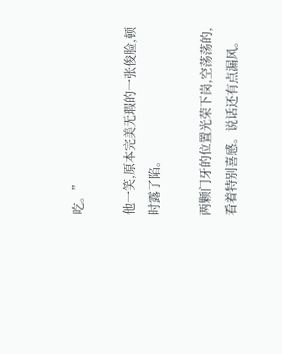吃。”

他一笑,原本完美无瑕的一张俊脸,顿时露了陷。

两颗门牙的位置光荣下岗,空荡荡的,看着特别喜感。说话还有点漏风。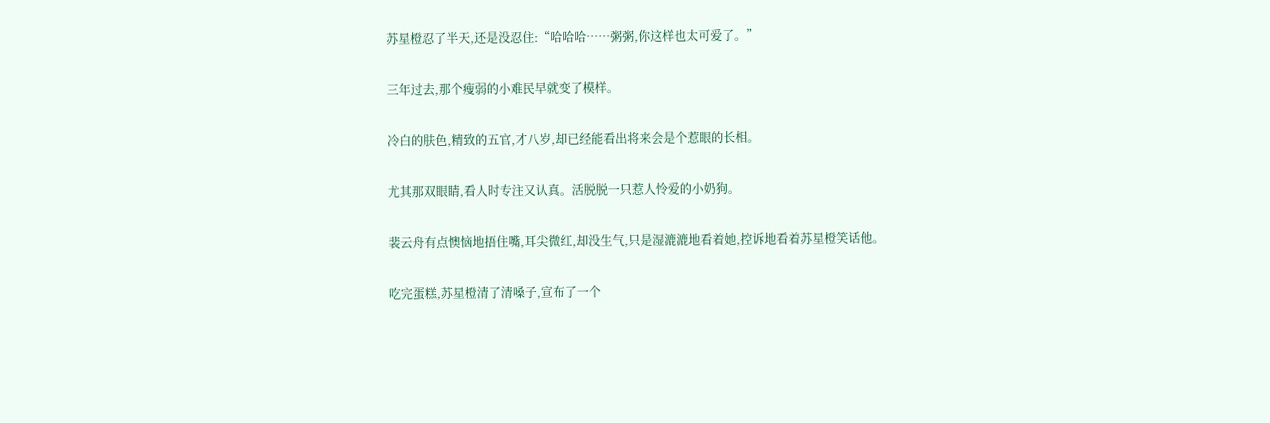苏星橙忍了半天,还是没忍住:“哈哈哈……粥粥,你这样也太可爱了。”

三年过去,那个瘦弱的小难民早就变了模样。

冷白的肤色,精致的五官,才八岁,却已经能看出将来会是个惹眼的长相。

尤其那双眼睛,看人时专注又认真。活脱脱一只惹人怜爱的小奶狗。

裴云舟有点懊恼地捂住嘴,耳尖微红,却没生气,只是湿漉漉地看着她,控诉地看着苏星橙笑话他。

吃完蛋糕,苏星橙清了清嗓子,宣布了一个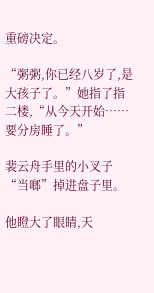重磅决定。

“粥粥,你已经八岁了,是大孩子了。”她指了指二楼,“从今天开始……要分房睡了。”

裴云舟手里的小叉子“当啷”掉进盘子里。

他瞪大了眼睛,天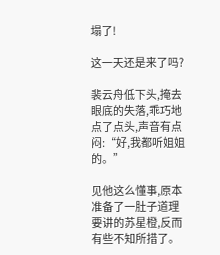塌了!

这一天还是来了吗?

裴云舟低下头,掩去眼底的失落,乖巧地点了点头,声音有点闷:“好,我都听姐姐的。”

见他这么懂事,原本准备了一肚子道理要讲的苏星橙,反而有些不知所措了。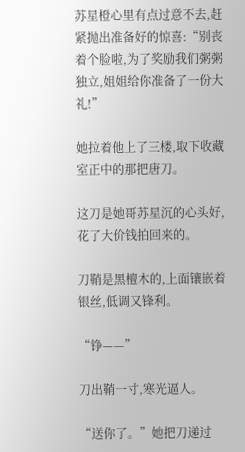苏星橙心里有点过意不去,赶紧抛出准备好的惊喜:“别丧着个脸啦,为了奖励我们粥粥独立,姐姐给你准备了一份大礼!”

她拉着他上了三楼,取下收藏室正中的那把唐刀。

这刀是她哥苏星沉的心头好,花了大价钱拍回来的。

刀鞘是黑檀木的,上面镶嵌着银丝,低调又锋利。

“铮——”

刀出鞘一寸,寒光逼人。

“送你了。”她把刀递过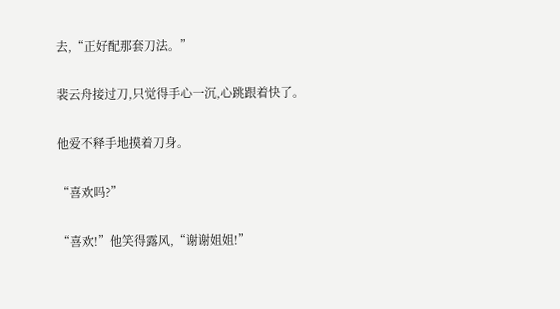去,“正好配那套刀法。”

裴云舟接过刀,只觉得手心一沉,心跳跟着快了。

他爱不释手地摸着刀身。

“喜欢吗?”

“喜欢!”他笑得露风,“谢谢姐姐!”